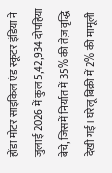होंडा मोटर साइकिल एंड स्कूटर इंडिया ने जुलाई 2026 में कुल 5,42,934 दोपहिया बेचे, जिसमें निर्यात में 35% की तेज़ वृद्धि देखी गई। घरेलू बिक्री में 2% की मामूली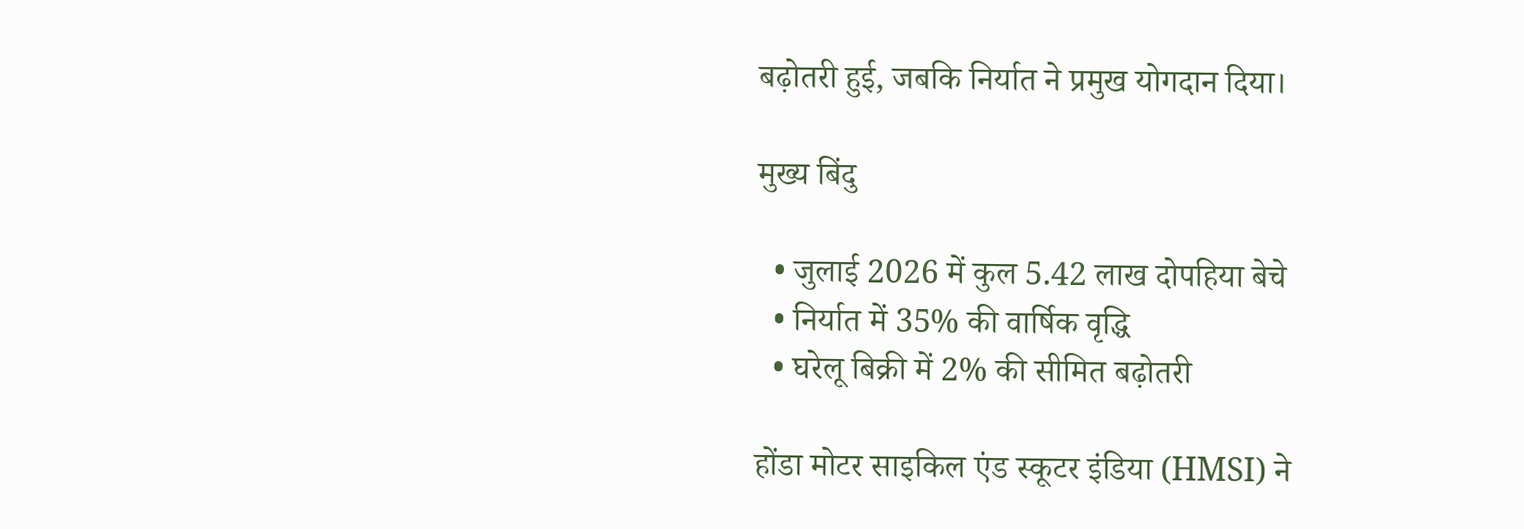बढ़ोतरी हुई, जबकि निर्यात ने प्रमुख योगदान दिया।

मुख्य बिंदु

  • जुलाई 2026 में कुल 5.42 लाख दोपहिया बेचे
  • निर्यात में 35% की वार्षिक वृद्धि
  • घरेलू बिक्री में 2% की सीमित बढ़ोतरी

होंडा मोटर साइकिल एंड स्कूटर इंडिया (HMSI) ने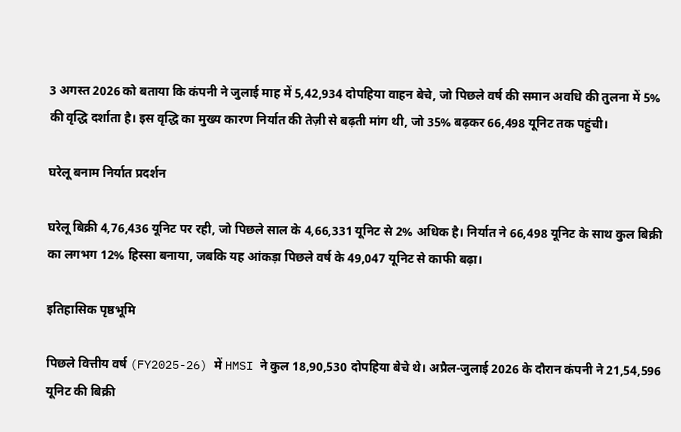3 अगस्त 2026 को बताया कि कंपनी ने जुलाई माह में 5,42,934 दोपहिया वाहन बेचे, जो पिछले वर्ष की समान अवधि की तुलना में 5% की वृद्धि दर्शाता है। इस वृद्धि का मुख्य कारण निर्यात की तेज़ी से बढ़ती मांग थी, जो 35% बढ़कर 66,498 यूनिट तक पहुंची।

घरेलू बनाम निर्यात प्रदर्शन

घरेलू बिक्री 4,76,436 यूनिट पर रही, जो पिछले साल के 4,66,331 यूनिट से 2% अधिक है। निर्यात ने 66,498 यूनिट के साथ कुल बिक्री का लगभग 12% हिस्सा बनाया, जबकि यह आंकड़ा पिछले वर्ष के 49,047 यूनिट से काफी बढ़ा।

इतिहासिक पृष्ठभूमि

पिछले वित्तीय वर्ष (FY2025-26) में HMSI ने कुल 18,90,530 दोपहिया बेचे थे। अप्रैल-जुलाई 2026 के दौरान कंपनी ने 21,54,596 यूनिट की बिक्री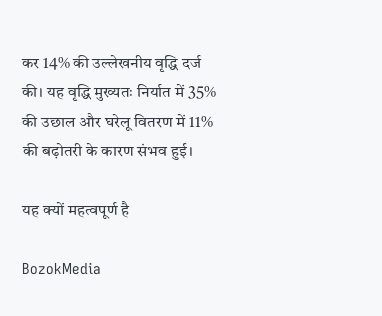कर 14% की उल्लेखनीय वृद्धि दर्ज की। यह वृद्धि मुख्यतः निर्यात में 35% की उछाल और घरेलू वितरण में 11% की बढ़ोतरी के कारण संभव हुई।

यह क्यों महत्वपूर्ण है

BozokMedia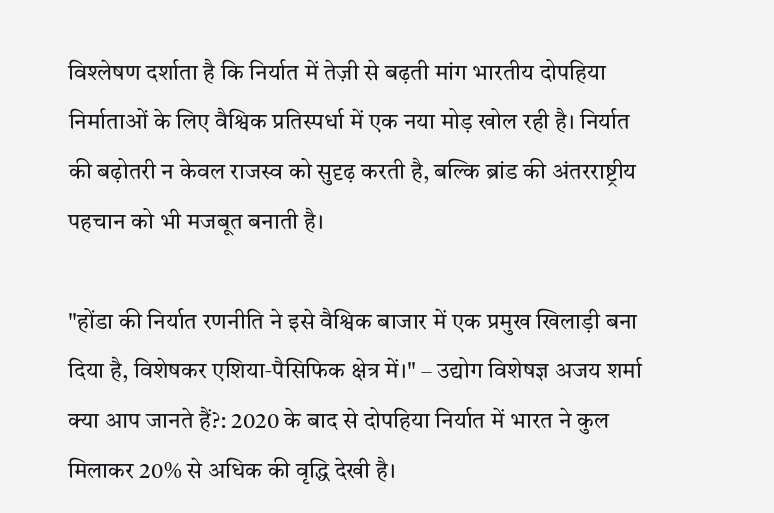विश्लेषण दर्शाता है कि निर्यात में तेज़ी से बढ़ती मांग भारतीय दोपहिया निर्माताओं के लिए वैश्विक प्रतिस्पर्धा में एक नया मोड़ खोल रही है। निर्यात की बढ़ोतरी न केवल राजस्व को सुदृढ़ करती है, बल्कि ब्रांड की अंतरराष्ट्रीय पहचान को भी मजबूत बनाती है।

"होंडा की निर्यात रणनीति ने इसे वैश्विक बाजार में एक प्रमुख खिलाड़ी बना दिया है, विशेषकर एशिया‑पैसिफिक क्षेत्र में।" – उद्योग विशेषज्ञ अजय शर्मा
क्या आप जानते हैं?: 2020 के बाद से दोपहिया निर्यात में भारत ने कुल मिलाकर 20% से अधिक की वृद्धि देखी है।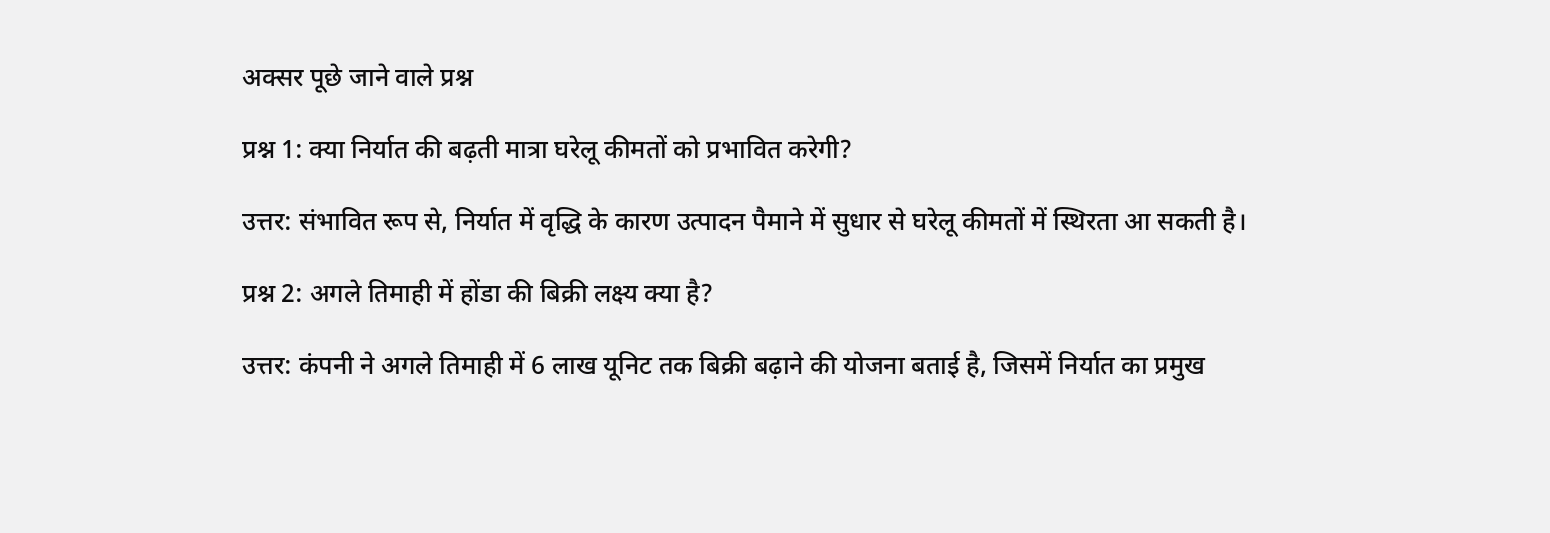अक्सर पूछे जाने वाले प्रश्न

प्रश्न 1: क्या निर्यात की बढ़ती मात्रा घरेलू कीमतों को प्रभावित करेगी?

उत्तर: संभावित रूप से, निर्यात में वृद्धि के कारण उत्पादन पैमाने में सुधार से घरेलू कीमतों में स्थिरता आ सकती है।

प्रश्न 2: अगले तिमाही में होंडा की बिक्री लक्ष्य क्या है?

उत्तर: कंपनी ने अगले तिमाही में 6 लाख यूनिट तक बिक्री बढ़ाने की योजना बताई है, जिसमें निर्यात का प्रमुख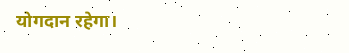योगदान रहेगा।